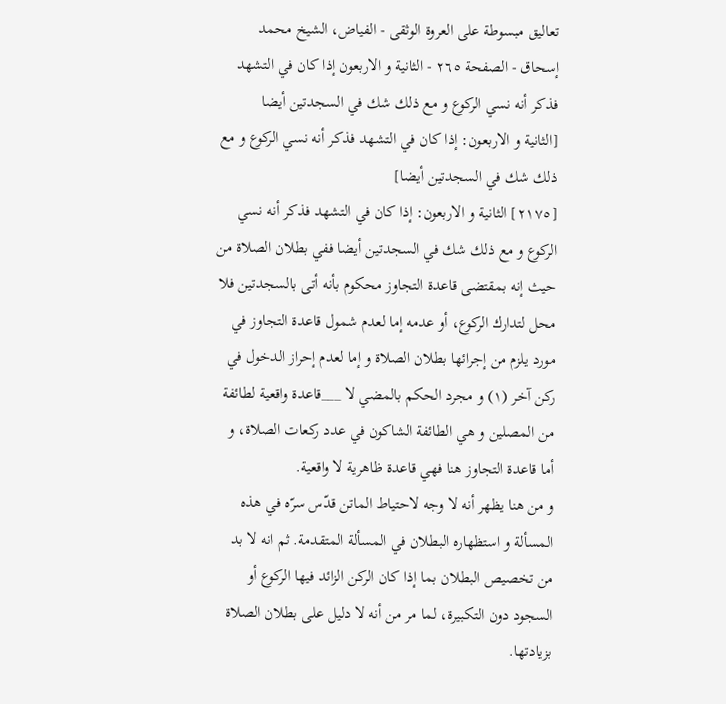تعاليق مبسوطة على العروة الوثقى - الفياض، الشيخ محمد إسحاق - الصفحة ٢٦٥ - الثانية و الاربعون إذا كان في التشهد فذكر أنه نسي الركوع و مع ذلك شك في السجدتين أيضا
[الثانية و الاربعون: إذا كان في التشهد فذكر أنه نسي الركوع و مع ذلك شك في السجدتين أيضا]
[٢١٧٥] الثانية و الاربعون: إذا كان في التشهد فذكر أنه نسي الركوع و مع ذلك شك في السجدتين أيضا ففي بطلان الصلاة من حيث إنه بمقتضى قاعدة التجاوز محكوم بأنه أتى بالسجدتين فلا محل لتدارك الركوع، أو عدمه إما لعدم شمول قاعدة التجاوز في مورد يلزم من إجرائها بطلان الصلاة و إما لعدم إحراز الدخول في ركن آخر (١) و مجرد الحكم بالمضي لا ___قاعدة واقعية لطائفة من المصلين و هي الطائفة الشاكون في عدد ركعات الصلاة، و أما قاعدة التجاوز هنا فهي قاعدة ظاهرية لا واقعية.
و من هنا يظهر أنه لا وجه لاحتياط الماتن قدّس سرّه في هذه المسألة و استظهاره البطلان في المسألة المتقدمة. ثم انه لا بد من تخصيص البطلان بما إذا كان الركن الزائد فيها الركوع أو السجود دون التكبيرة، لما مر من أنه لا دليل على بطلان الصلاة بزيادتها.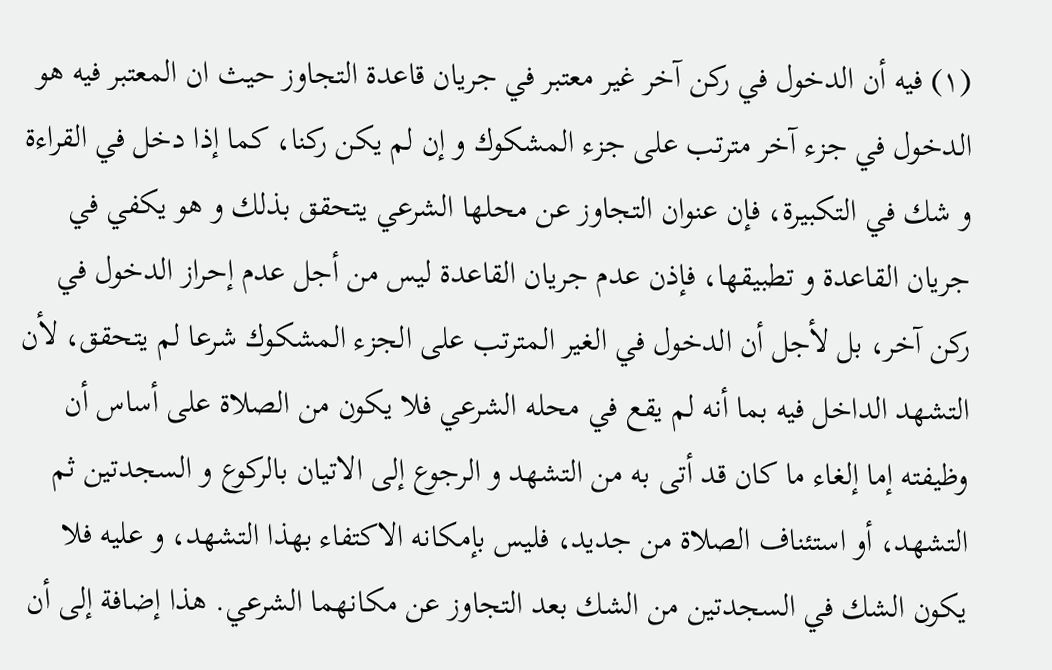(١) فيه أن الدخول في ركن آخر غير معتبر في جريان قاعدة التجاوز حيث ان المعتبر فيه هو الدخول في جزء آخر مترتب على جزء المشكوك و إن لم يكن ركنا، كما إذا دخل في القراءة و شك في التكبيرة، فإن عنوان التجاوز عن محلها الشرعي يتحقق بذلك و هو يكفي في جريان القاعدة و تطبيقها، فإذن عدم جريان القاعدة ليس من أجل عدم إحراز الدخول في ركن آخر، بل لأجل أن الدخول في الغير المترتب على الجزء المشكوك شرعا لم يتحقق، لأن التشهد الداخل فيه بما أنه لم يقع في محله الشرعي فلا يكون من الصلاة على أساس أن وظيفته إما إلغاء ما كان قد أتى به من التشهد و الرجوع إلى الاتيان بالركوع و السجدتين ثم التشهد، أو استئناف الصلاة من جديد، فليس بإمكانه الاكتفاء بهذا التشهد، و عليه فلا يكون الشك في السجدتين من الشك بعد التجاوز عن مكانهما الشرعي. هذا إضافة إلى أن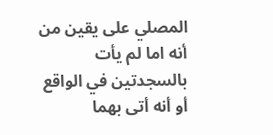المصلي على يقين من أنه اما لم يأت بالسجدتين في الواقع أو أنه أتى بهما